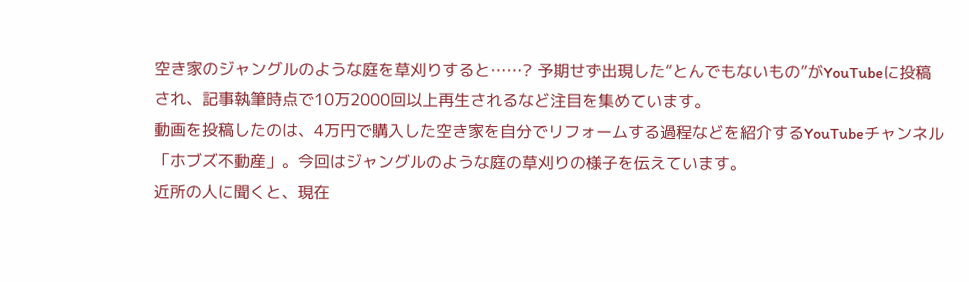空き家のジャングルのような庭を草刈りすると……? 予期せず出現した“とんでもないもの”がYouTubeに投稿され、記事執筆時点で10万2000回以上再生されるなど注目を集めています。
動画を投稿したのは、4万円で購入した空き家を自分でリフォームする過程などを紹介するYouTubeチャンネル「ホブズ不動産」。今回はジャングルのような庭の草刈りの様子を伝えています。
近所の人に聞くと、現在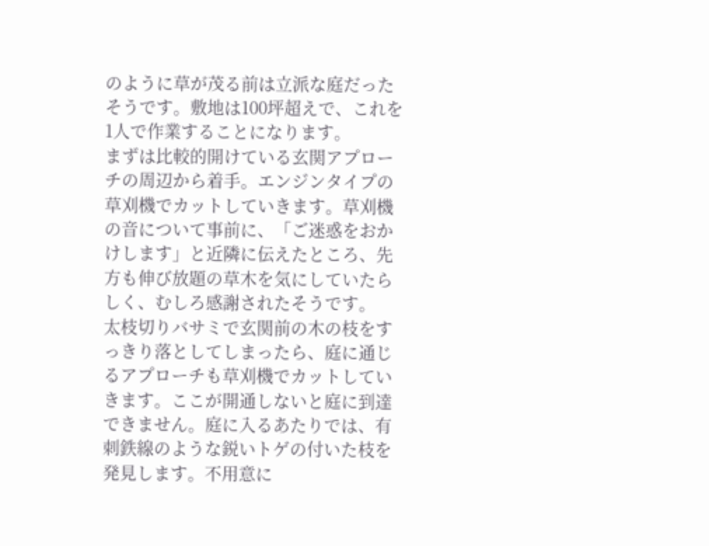のように草が茂る前は立派な庭だったそうです。敷地は100坪超えで、これを1人で作業することになります。
まずは比較的開けている玄関アプローチの周辺から着手。エンジンタイプの草刈機でカットしていきます。草刈機の音について事前に、「ご迷惑をおかけします」と近隣に伝えたところ、先方も伸び放題の草木を気にしていたらしく、むしろ感謝されたそうです。
太枝切りバサミで玄関前の木の枝をすっきり落としてしまったら、庭に通じるアプローチも草刈機でカットしていきます。ここが開通しないと庭に到達できません。庭に入るあたりでは、有刺鉄線のような鋭いトゲの付いた枝を発見します。不用意に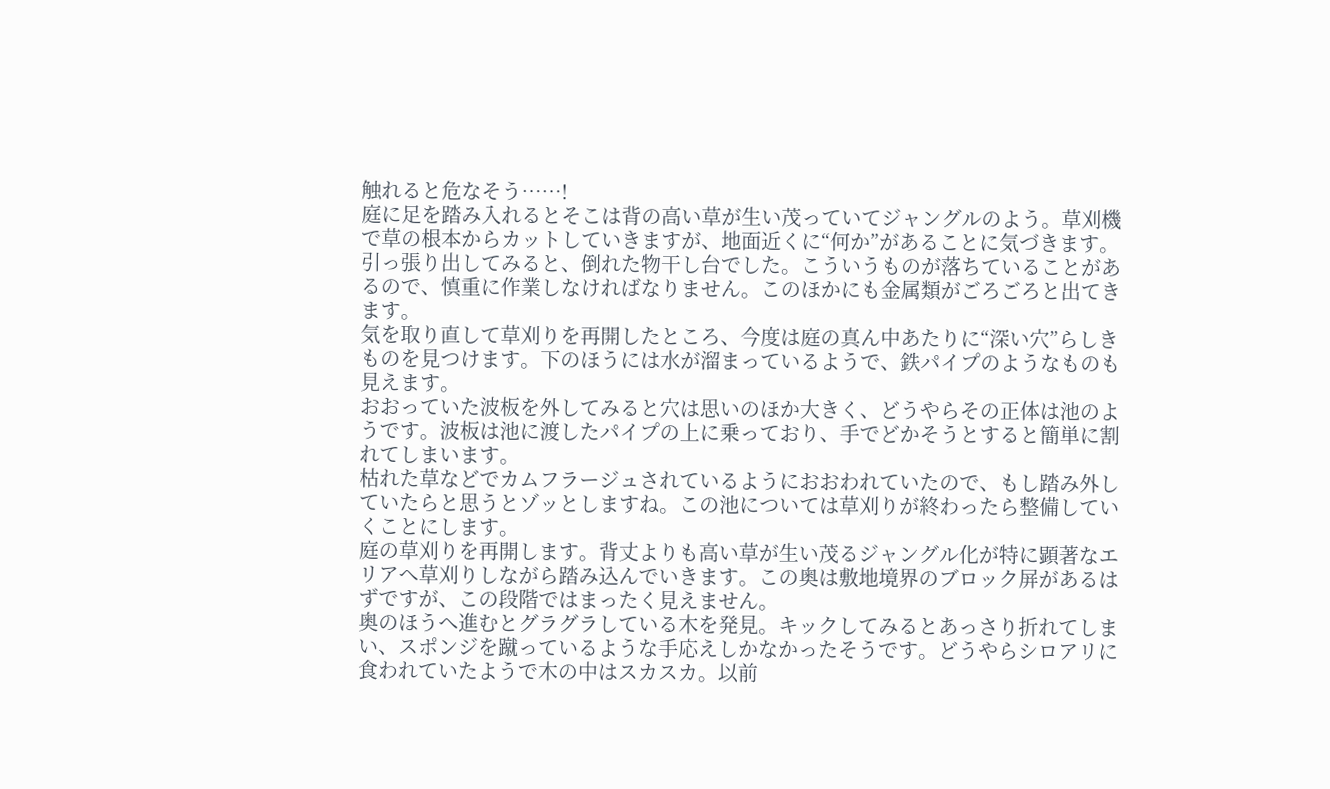触れると危なそう……!
庭に足を踏み入れるとそこは背の高い草が生い茂っていてジャングルのよう。草刈機で草の根本からカットしていきますが、地面近くに“何か”があることに気づきます。引っ張り出してみると、倒れた物干し台でした。こういうものが落ちていることがあるので、慎重に作業しなければなりません。このほかにも金属類がごろごろと出てきます。
気を取り直して草刈りを再開したところ、今度は庭の真ん中あたりに“深い穴”らしきものを見つけます。下のほうには水が溜まっているようで、鉄パイプのようなものも見えます。
おおっていた波板を外してみると穴は思いのほか大きく、どうやらその正体は池のようです。波板は池に渡したパイプの上に乗っており、手でどかそうとすると簡単に割れてしまいます。
枯れた草などでカムフラージュされているようにおおわれていたので、もし踏み外していたらと思うとゾッとしますね。この池については草刈りが終わったら整備していくことにします。
庭の草刈りを再開します。背丈よりも高い草が生い茂るジャングル化が特に顕著なエリアへ草刈りしながら踏み込んでいきます。この奥は敷地境界のブロック屏があるはずですが、この段階ではまったく見えません。
奥のほうへ進むとグラグラしている木を発見。キックしてみるとあっさり折れてしまい、スポンジを蹴っているような手応えしかなかったそうです。どうやらシロアリに食われていたようで木の中はスカスカ。以前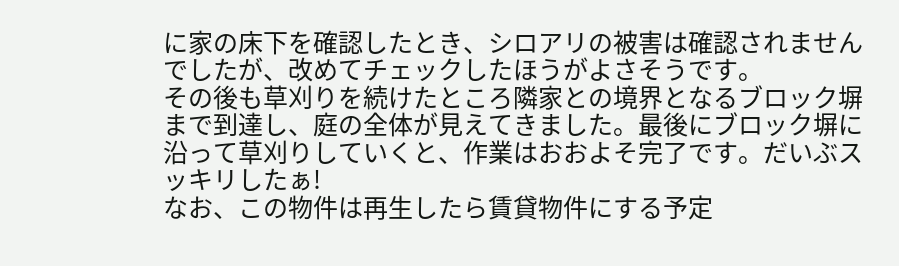に家の床下を確認したとき、シロアリの被害は確認されませんでしたが、改めてチェックしたほうがよさそうです。
その後も草刈りを続けたところ隣家との境界となるブロック塀まで到達し、庭の全体が見えてきました。最後にブロック塀に沿って草刈りしていくと、作業はおおよそ完了です。だいぶスッキリしたぁ!
なお、この物件は再生したら賃貸物件にする予定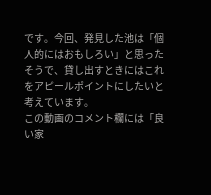です。今回、発見した池は「個人的にはおもしろい」と思ったそうで、貸し出すときにはこれをアピールポイントにしたいと考えています。
この動画のコメント欄には「良い家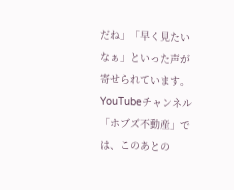だね」「早く見たいなぁ」といった声が寄せられています。YouTubeチャンネル「ホブズ不動産」では、このあとの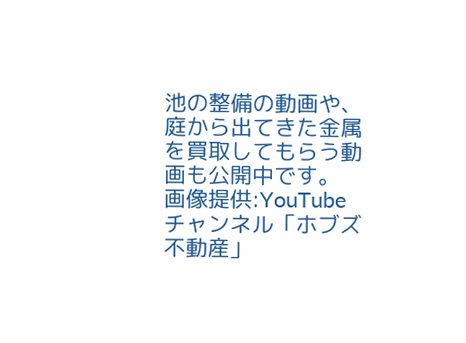池の整備の動画や、庭から出てきた金属を買取してもらう動画も公開中です。
画像提供:YouTubeチャンネル「ホブズ不動産」